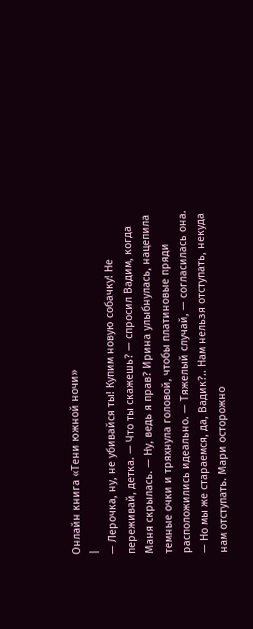Онлайн книга «Тени южной ночи»
|
— Лерочка, ну, не убивайся ты! Купим новую собачку! Не переживай, детка. — Что ты скажешь? — спросил Вадим, когда Маня скрылась. — Ну, ведь я прав? Ирина улыбнулась, нацепила темные очки и тряхнула головой, чтобы платиновые пряди расположились идеально. — Тяжелый случай, — согласилась она. — Но мы же стараемся, да, Вадик?.. Нам нельзя отступать, некуда нам отступать. Мари осторожно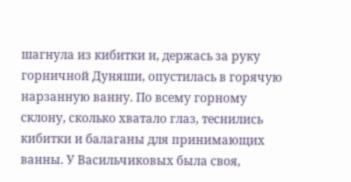шагнула из кибитки и, держась за руку горничной Дуняши, опустилась в горячую нарзанную ванну. По всему горному склону, сколько хватало глаз, теснились кибитки и балаганы для принимающих ванны. У Васильчиковых была своя,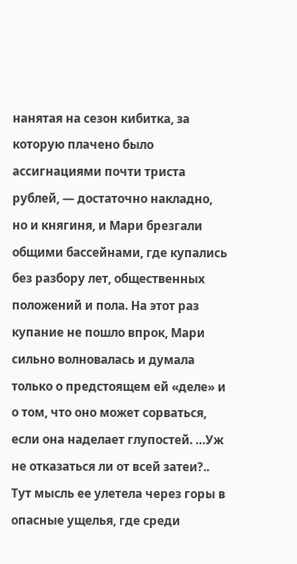нанятая на сезон кибитка, за которую плачено было ассигнациями почти триста рублей, — достаточно накладно, но и княгиня, и Мари брезгали общими бассейнами, где купались без разбору лет, общественных положений и пола. На этот раз купание не пошло впрок, Мари сильно волновалась и думала только о предстоящем ей «деле» и о том, что оно может сорваться, если она наделает глупостей. …Уж не отказаться ли от всей затеи?.. Тут мысль ее улетела через горы в опасные ущелья, где среди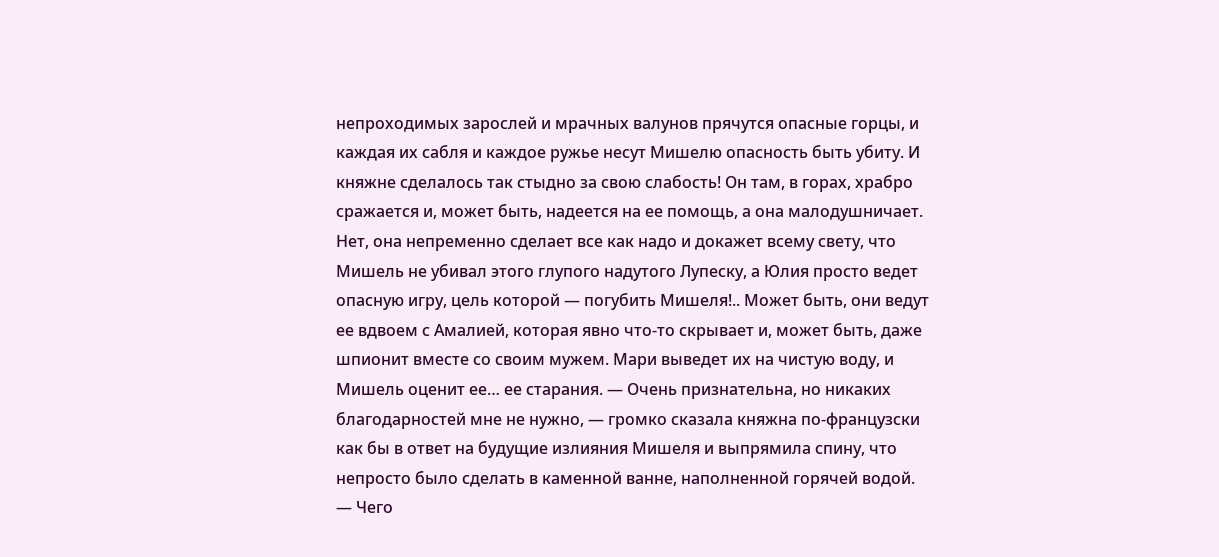непроходимых зарослей и мрачных валунов прячутся опасные горцы, и каждая их сабля и каждое ружье несут Мишелю опасность быть убиту. И княжне сделалось так стыдно за свою слабость! Он там, в горах, храбро сражается и, может быть, надеется на ее помощь, а она малодушничает. Нет, она непременно сделает все как надо и докажет всему свету, что Мишель не убивал этого глупого надутого Лупеску, а Юлия просто ведет опасную игру, цель которой — погубить Мишеля!.. Может быть, они ведут ее вдвоем с Амалией, которая явно что-то скрывает и, может быть, даже шпионит вместе со своим мужем. Мари выведет их на чистую воду, и Мишель оценит ее… ее старания. — Очень признательна, но никаких благодарностей мне не нужно, — громко сказала княжна по-французски как бы в ответ на будущие излияния Мишеля и выпрямила спину, что непросто было сделать в каменной ванне, наполненной горячей водой. — Чего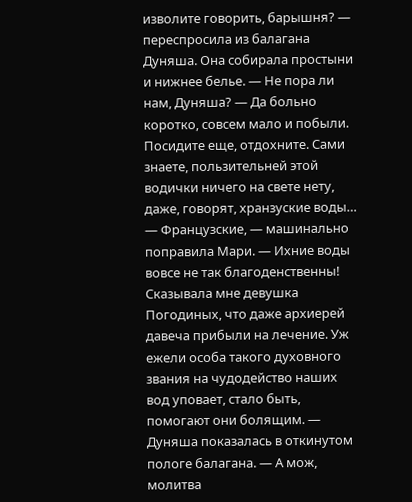изволите говорить, барышня? — переспросила из балагана Дуняша. Она собирала простыни и нижнее белье. — Не пора ли нам, Дуняша? — Да больно коротко, совсем мало и побыли. Посидите еще, отдохните. Сами знаете, пользительней этой водички ничего на свете нету, даже, говорят, хранзуские воды… — Французские, — машинально поправила Мари. — Ихние воды вовсе не так благоденственны! Сказывала мне девушка Погодиных, что даже архиерей давеча прибыли на лечение. Уж ежели особа такого духовного звания на чудодейство наших вод уповает, стало быть, помогают они болящим. — Дуняша показалась в откинутом пологе балагана. — А мож, молитва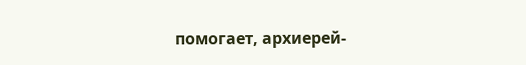помогает, архиерей-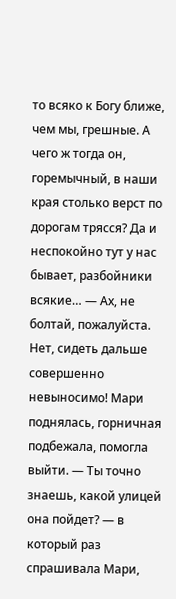то всяко к Богу ближе, чем мы, грешные. А чего ж тогда он, горемычный, в наши края столько верст по дорогам трясся? Да и неспокойно тут у нас бывает, разбойники всякие… — Ах, не болтай, пожалуйста. Нет, сидеть дальше совершенно невыносимо! Мари поднялась, горничная подбежала, помогла выйти. — Ты точно знаешь, какой улицей она пойдет? — в который раз спрашивала Мари,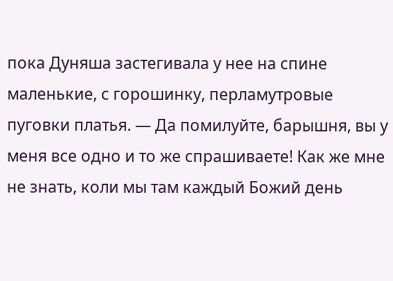пока Дуняша застегивала у нее на спине маленькие, с горошинку, перламутровые пуговки платья. — Да помилуйте, барышня, вы у меня все одно и то же спрашиваете! Как же мне не знать, коли мы там каждый Божий день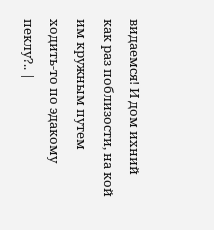видаемся! И дом ихний как раз поблизости, на кой им кружным путем ходить-то по эдакому пеклу?.. |